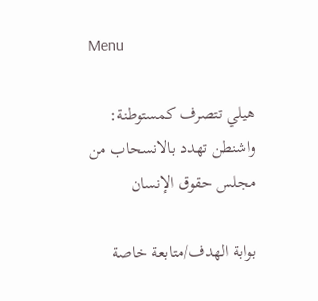Menu

هيلي تتصرف كمستوطنة: واشنطن تهدد بالانسحاب من مجلس حقوق الإنسان

بوابة الهدف/متابعة خاصة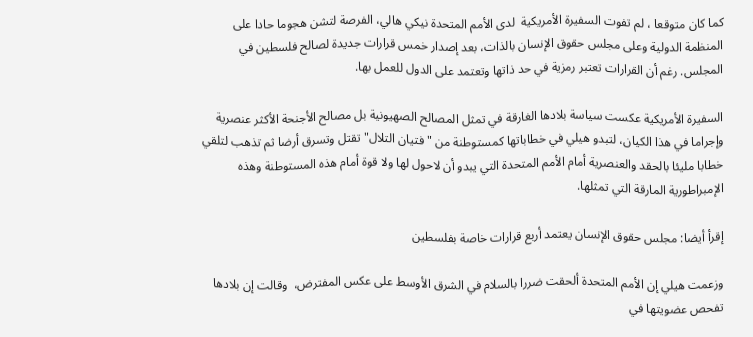كما كان متوقعا ، لم تفوت السفيرة الأمريكية  لدى الأمم المتحدة نيكي هالي، الفرصة لتشن هجوما حادا على المنظمة الدولية وعلى مجلس حقوق الإنسان بالذات، بعد إصدار خمس قرارات جديدة لصالح فلسطين في المجلس. رغم أن القرارات تعتبر رمزية في حد ذاتها وتعتمد على الدول للعمل بها.

السفيرة الأمريكية عكست سياسة بلادها الغارقة في تمثل المصالح الصهيونية بل مصالح الأجنحة الأكثر عنصرية وإجراما في هذا الكيان، لتبدو هيلي في خطاباتها كمستوطنة من "فتيان التلال" تقتل وتسرق أرضا ثم تذهب لتلقي خطابا مليئا بالحقد والعنصرية أمام الأمم المتحدة التي يبدو أن لاحول لها ولا قوة أمام هذه المستوطنة وهذه الإمبراطورية المارقة التي تمثلها.

إقرأ أيضا: مجلس حقوق الإنسان يعتمد أربع قرارات خاصة بفلسطين

وزعمت هيلي إن الأمم المتحدة ألحقت ضررا بالسلام في الشرق الأوسط على عكس المفترض،  وقالت إن بلادها تفحص عضويتها في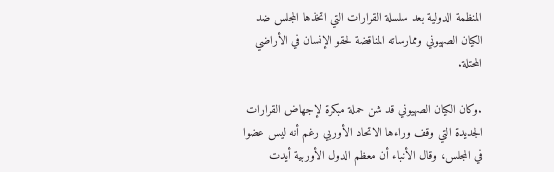المنظمة الدولية بعد سلسلة القرارات التي اتخذها المجلس ضد الكيان الصهيوني وممارساته المناقضة لحقو الإنسان في الأراضي المحتلة.

.وكان الكيان الصهيوني قد شن حملة مبكرة لإجهاض القرارات الجديدة التي وقف وراءها الاتحاد الأوربي رغم أنه ليس عضوا في المجلس، وقال الأنباء أن معظم الدول الأوربية أيدت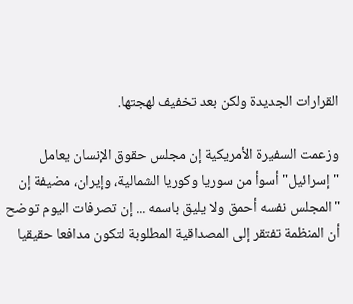القرارات الجديدة ولكن بعد تخفيف لهجتها.

وزعمت السفيرة الأمريكية إن مجلس حقوق الإنسان يعامل "إسرائيل" أسوأ من سوريا وكوريا الشمالية، وإيران، مضيفة إن "المجلس نفسه أحمق ولا يليق باسمه ... إن تصرفات اليوم توضح أن المنظمة تفتقر إلى المصداقية المطلوبة لتكون مدافعا حقيقيا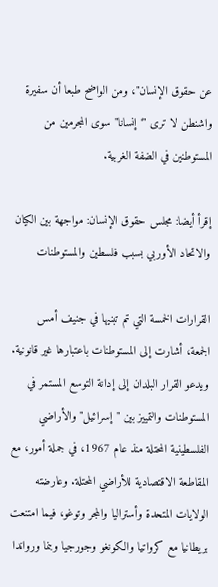عن حقوق الإنسان"، ومن الواضح طبعا أن سفيرة واشنطن لا ترى "‘إنسانا" سوى المجرمين من المستوطنين في الضفة الغربية.

إقرأ أيضا: مجلس حقوق الإنسان: مواجهة بين الكيان والاتحاد الأوربي بسبب فلسطين والمستوطنات

القرارات الخمسة التي تم تبنيها في جنيف أمس الجمعة، أشارت إلى المستوطنات باعتبارها غير قانونية. ويدعو القرار البلدان إلى إدانة التوسع المستمر في المستوطنات والتمييز بين "إسرائيل" والأراضي الفلسطينية المحتلة منذ عام 1967، في جملة أمور، مع المقاطعة الاقتصادية للأراضي المحتلة. وعارضته  الولايات المتحدة وأستراليا والمجر وتوغو، فيما امتنعت بريطانيا مع كرواتيا والكونغو وجورجيا وبنما ورواندا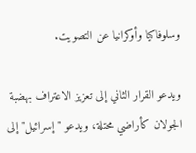وسلوفاكيا وأوكرانيا عن التصويت.

ويدعو القرار الثاني إلى تعزيز الاعتراف بهضبة الجولان كأراضي محتلة، ويدعو "إسرائيل" إلى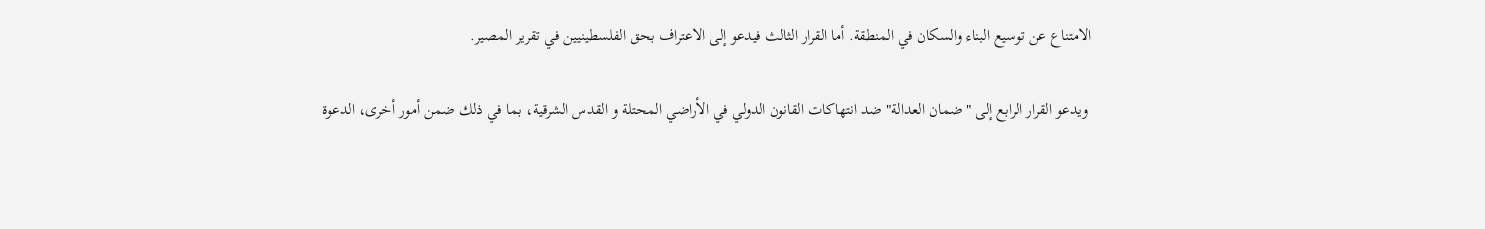الامتناع عن توسيع البناء والسكان في المنطقة. أما القرار الثالث فيدعو إلى الاعتراف بحق الفلسطينيين في تقرير المصير.

 ويدعو القرار الرابع إلى "ضمان العدالة" ضد انتهاكات القانون الدولي في الأراضي المحتلة و القدس الشرقية، بما في ذلك ضمن أمور أخرى، الدعوة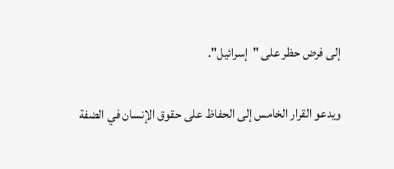إلى فرض حظر على "إسرائيل".

ويدعو القرار الخامس إلى الحفاظ على حقوق الإنسان في الضفة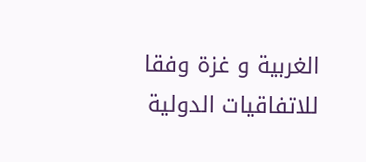الغربية و غزة وفقا للاتفاقيات الدولية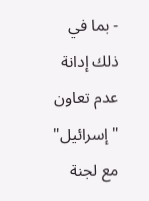- بما في ذلك إدانة عدم تعاون "إسرائيل" مع لجنة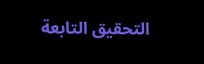التحقيق التابعة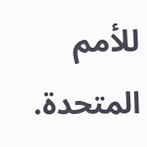للأمم المتحدة.